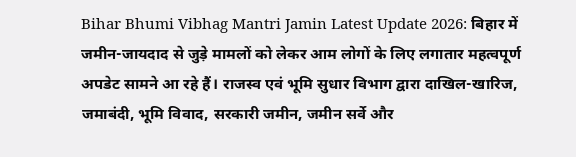Bihar Bhumi Vibhag Mantri Jamin Latest Update 2026: बिहार में जमीन-जायदाद से जुड़े मामलों को लेकर आम लोगों के लिए लगातार महत्वपूर्ण अपडेट सामने आ रहे हैं। राजस्व एवं भूमि सुधार विभाग द्वारा दाखिल-खारिज, जमाबंदी, भूमि विवाद, सरकारी जमीन, जमीन सर्वे और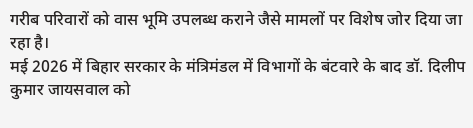गरीब परिवारों को वास भूमि उपलब्ध कराने जैसे मामलों पर विशेष जोर दिया जा रहा है।
मई 2026 में बिहार सरकार के मंत्रिमंडल में विभागों के बंटवारे के बाद डॉ. दिलीप कुमार जायसवाल को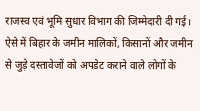राजस्व एवं भूमि सुधार विभाग की जिम्मेदारी दी गई।
ऐसे में बिहार के जमीन मालिकों, किसानों और जमीन से जुड़े दस्तावेजों को अपडेट कराने वाले लोगों के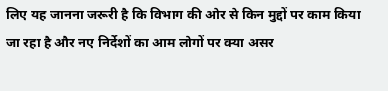लिए यह जानना जरूरी है कि विभाग की ओर से किन मुद्दों पर काम किया जा रहा है और नए निर्देशों का आम लोगों पर क्या असर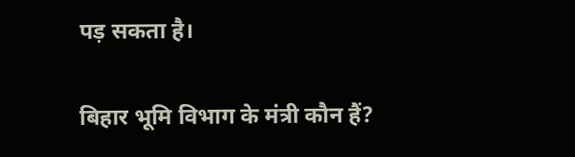पड़ सकता है।

बिहार भूमि विभाग के मंत्री कौन हैं?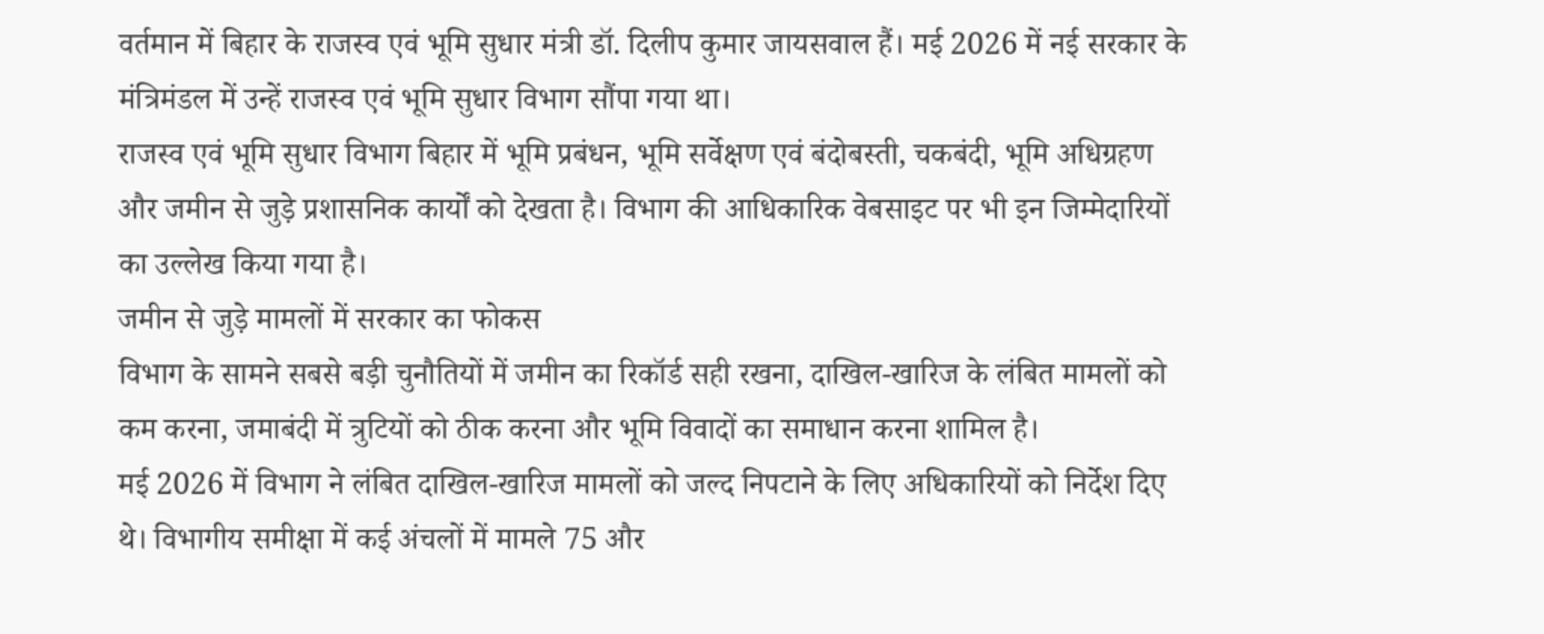वर्तमान में बिहार के राजस्व एवं भूमि सुधार मंत्री डॉ. दिलीप कुमार जायसवाल हैं। मई 2026 में नई सरकार के मंत्रिमंडल में उन्हें राजस्व एवं भूमि सुधार विभाग सौंपा गया था।
राजस्व एवं भूमि सुधार विभाग बिहार में भूमि प्रबंधन, भूमि सर्वेक्षण एवं बंदोबस्ती, चकबंदी, भूमि अधिग्रहण और जमीन से जुड़े प्रशासनिक कार्यों को देखता है। विभाग की आधिकारिक वेबसाइट पर भी इन जिम्मेदारियों का उल्लेख किया गया है।
जमीन से जुड़े मामलों में सरकार का फोकस
विभाग के सामने सबसे बड़ी चुनौतियों में जमीन का रिकॉर्ड सही रखना, दाखिल-खारिज के लंबित मामलों को कम करना, जमाबंदी में त्रुटियों को ठीक करना और भूमि विवादों का समाधान करना शामिल है।
मई 2026 में विभाग ने लंबित दाखिल-खारिज मामलों को जल्द निपटाने के लिए अधिकारियों को निर्देश दिए थे। विभागीय समीक्षा में कई अंचलों में मामले 75 और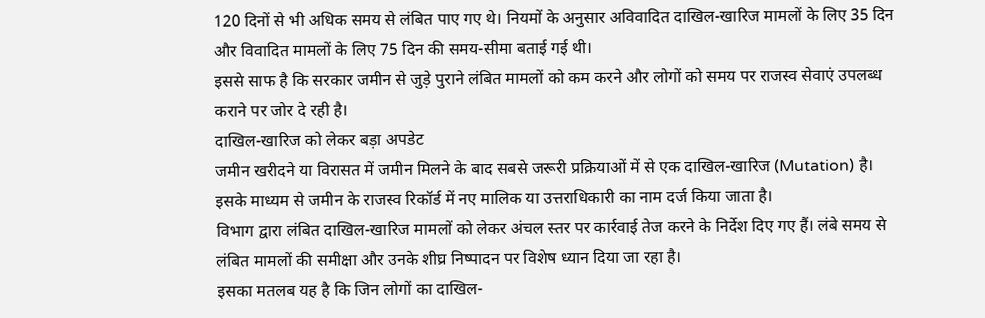120 दिनों से भी अधिक समय से लंबित पाए गए थे। नियमों के अनुसार अविवादित दाखिल-खारिज मामलों के लिए 35 दिन और विवादित मामलों के लिए 75 दिन की समय-सीमा बताई गई थी।
इससे साफ है कि सरकार जमीन से जुड़े पुराने लंबित मामलों को कम करने और लोगों को समय पर राजस्व सेवाएं उपलब्ध कराने पर जोर दे रही है।
दाखिल-खारिज को लेकर बड़ा अपडेट
जमीन खरीदने या विरासत में जमीन मिलने के बाद सबसे जरूरी प्रक्रियाओं में से एक दाखिल-खारिज (Mutation) है। इसके माध्यम से जमीन के राजस्व रिकॉर्ड में नए मालिक या उत्तराधिकारी का नाम दर्ज किया जाता है।
विभाग द्वारा लंबित दाखिल-खारिज मामलों को लेकर अंचल स्तर पर कार्रवाई तेज करने के निर्देश दिए गए हैं। लंबे समय से लंबित मामलों की समीक्षा और उनके शीघ्र निष्पादन पर विशेष ध्यान दिया जा रहा है।
इसका मतलब यह है कि जिन लोगों का दाखिल-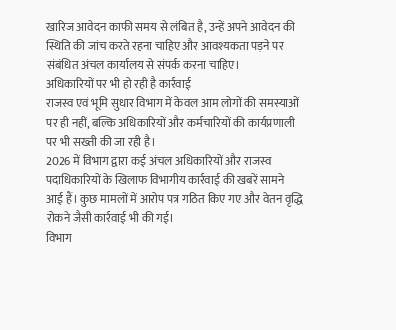खारिज आवेदन काफी समय से लंबित है, उन्हें अपने आवेदन की स्थिति की जांच करते रहना चाहिए और आवश्यकता पड़ने पर संबंधित अंचल कार्यालय से संपर्क करना चाहिए।
अधिकारियों पर भी हो रही है कार्रवाई
राजस्व एवं भूमि सुधार विभाग में केवल आम लोगों की समस्याओं पर ही नहीं, बल्कि अधिकारियों और कर्मचारियों की कार्यप्रणाली पर भी सख्ती की जा रही है।
2026 में विभाग द्वारा कई अंचल अधिकारियों और राजस्व पदाधिकारियों के खिलाफ विभागीय कार्रवाई की खबरें सामने आई हैं। कुछ मामलों में आरोप पत्र गठित किए गए और वेतन वृद्धि रोकने जैसी कार्रवाई भी की गई।
विभाग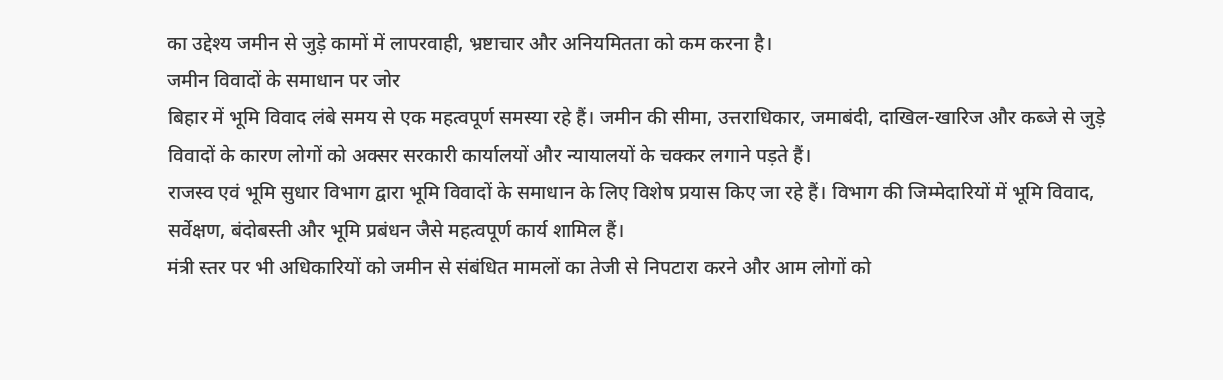का उद्देश्य जमीन से जुड़े कामों में लापरवाही, भ्रष्टाचार और अनियमितता को कम करना है।
जमीन विवादों के समाधान पर जोर
बिहार में भूमि विवाद लंबे समय से एक महत्वपूर्ण समस्या रहे हैं। जमीन की सीमा, उत्तराधिकार, जमाबंदी, दाखिल-खारिज और कब्जे से जुड़े विवादों के कारण लोगों को अक्सर सरकारी कार्यालयों और न्यायालयों के चक्कर लगाने पड़ते हैं।
राजस्व एवं भूमि सुधार विभाग द्वारा भूमि विवादों के समाधान के लिए विशेष प्रयास किए जा रहे हैं। विभाग की जिम्मेदारियों में भूमि विवाद, सर्वेक्षण, बंदोबस्ती और भूमि प्रबंधन जैसे महत्वपूर्ण कार्य शामिल हैं।
मंत्री स्तर पर भी अधिकारियों को जमीन से संबंधित मामलों का तेजी से निपटारा करने और आम लोगों को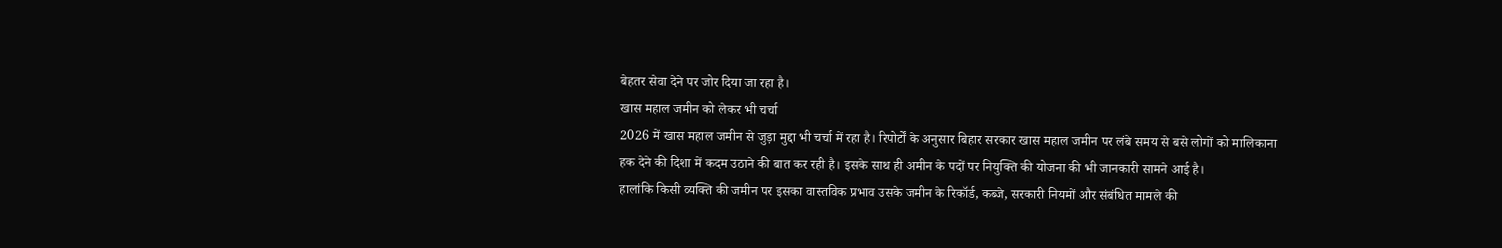बेहतर सेवा देने पर जोर दिया जा रहा है।
खास महाल जमीन को लेकर भी चर्चा
2026 में खास महाल जमीन से जुड़ा मुद्दा भी चर्चा में रहा है। रिपोर्टों के अनुसार बिहार सरकार खास महाल जमीन पर लंबे समय से बसे लोगों को मालिकाना हक देने की दिशा में कदम उठाने की बात कर रही है। इसके साथ ही अमीन के पदों पर नियुक्ति की योजना की भी जानकारी सामने आई है।
हालांकि किसी व्यक्ति की जमीन पर इसका वास्तविक प्रभाव उसके जमीन के रिकॉर्ड, कब्जे, सरकारी नियमों और संबंधित मामले की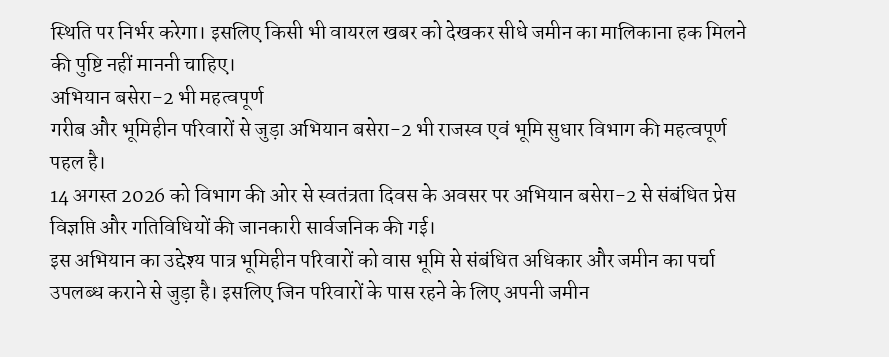स्थिति पर निर्भर करेगा। इसलिए किसी भी वायरल खबर को देखकर सीधे जमीन का मालिकाना हक मिलने की पुष्टि नहीं माननी चाहिए।
अभियान बसेरा-2 भी महत्वपूर्ण
गरीब और भूमिहीन परिवारों से जुड़ा अभियान बसेरा-2 भी राजस्व एवं भूमि सुधार विभाग की महत्वपूर्ण पहल है।
14 अगस्त 2026 को विभाग की ओर से स्वतंत्रता दिवस के अवसर पर अभियान बसेरा-2 से संबंधित प्रेस विज्ञप्ति और गतिविधियों की जानकारी सार्वजनिक की गई।
इस अभियान का उद्देश्य पात्र भूमिहीन परिवारों को वास भूमि से संबंधित अधिकार और जमीन का पर्चा उपलब्ध कराने से जुड़ा है। इसलिए जिन परिवारों के पास रहने के लिए अपनी जमीन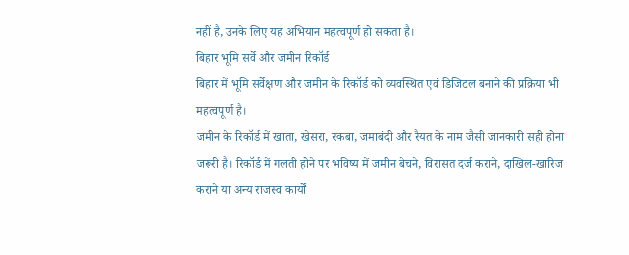नहीं है, उनके लिए यह अभियान महत्वपूर्ण हो सकता है।
बिहार भूमि सर्वे और जमीन रिकॉर्ड
बिहार में भूमि सर्वेक्षण और जमीन के रिकॉर्ड को व्यवस्थित एवं डिजिटल बनाने की प्रक्रिया भी महत्वपूर्ण है।
जमीन के रिकॉर्ड में खाता, खेसरा, रकबा, जमाबंदी और रैयत के नाम जैसी जानकारी सही होना जरूरी है। रिकॉर्ड में गलती होने पर भविष्य में जमीन बेचने, विरासत दर्ज कराने, दाखिल-खारिज कराने या अन्य राजस्व कार्यों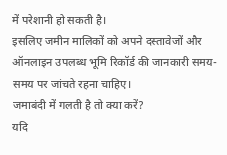में परेशानी हो सकती है।
इसलिए जमीन मालिकों को अपने दस्तावेजों और ऑनलाइन उपलब्ध भूमि रिकॉर्ड की जानकारी समय-समय पर जांचते रहना चाहिए।
जमाबंदी में गलती है तो क्या करें?
यदि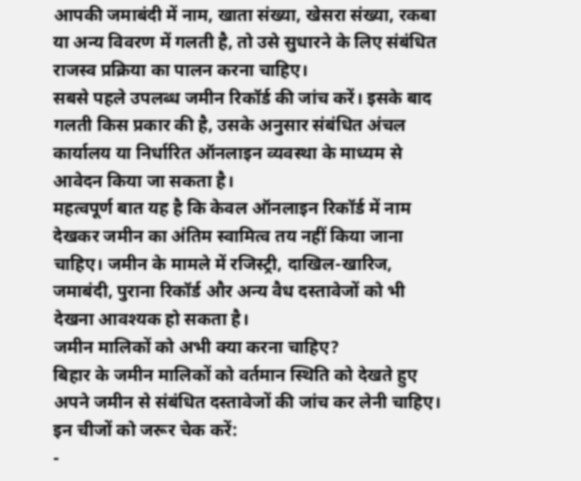आपकी जमाबंदी में नाम, खाता संख्या, खेसरा संख्या, रकबा या अन्य विवरण में गलती है, तो उसे सुधारने के लिए संबंधित राजस्व प्रक्रिया का पालन करना चाहिए।
सबसे पहले उपलब्ध जमीन रिकॉर्ड की जांच करें। इसके बाद गलती किस प्रकार की है, उसके अनुसार संबंधित अंचल कार्यालय या निर्धारित ऑनलाइन व्यवस्था के माध्यम से आवेदन किया जा सकता है।
महत्वपूर्ण बात यह है कि केवल ऑनलाइन रिकॉर्ड में नाम देखकर जमीन का अंतिम स्वामित्व तय नहीं किया जाना चाहिए। जमीन के मामले में रजिस्ट्री, दाखिल-खारिज, जमाबंदी, पुराना रिकॉर्ड और अन्य वैध दस्तावेजों को भी देखना आवश्यक हो सकता है।
जमीन मालिकों को अभी क्या करना चाहिए?
बिहार के जमीन मालिकों को वर्तमान स्थिति को देखते हुए अपने जमीन से संबंधित दस्तावेजों की जांच कर लेनी चाहिए।
इन चीजों को जरूर चेक करें:
-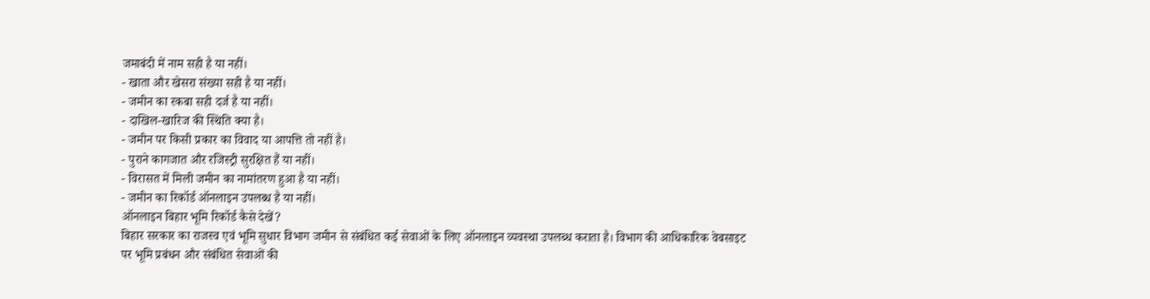जमाबंदी में नाम सही है या नहीं।
- खाता और खेसरा संख्या सही है या नहीं।
- जमीन का रकबा सही दर्ज है या नहीं।
- दाखिल-खारिज की स्थिति क्या है।
- जमीन पर किसी प्रकार का विवाद या आपत्ति तो नहीं है।
- पुराने कागजात और रजिस्ट्री सुरक्षित हैं या नहीं।
- विरासत में मिली जमीन का नामांतरण हुआ है या नहीं।
- जमीन का रिकॉर्ड ऑनलाइन उपलब्ध है या नहीं।
ऑनलाइन बिहार भूमि रिकॉर्ड कैसे देखें?
बिहार सरकार का राजस्व एवं भूमि सुधार विभाग जमीन से संबंधित कई सेवाओं के लिए ऑनलाइन व्यवस्था उपलब्ध कराता है। विभाग की आधिकारिक वेबसाइट पर भूमि प्रबंधन और संबंधित सेवाओं की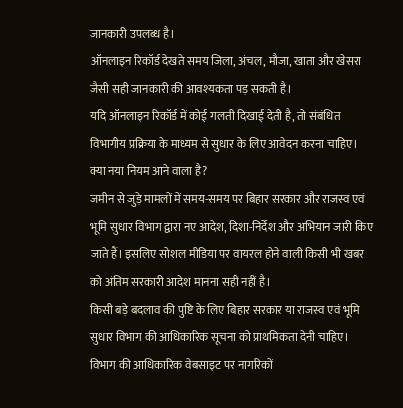जानकारी उपलब्ध है।
ऑनलाइन रिकॉर्ड देखते समय जिला, अंचल, मौजा, खाता और खेसरा जैसी सही जानकारी की आवश्यकता पड़ सकती है।
यदि ऑनलाइन रिकॉर्ड में कोई गलती दिखाई देती है, तो संबंधित विभागीय प्रक्रिया के माध्यम से सुधार के लिए आवेदन करना चाहिए।
क्या नया नियम आने वाला है?
जमीन से जुड़े मामलों में समय-समय पर बिहार सरकार और राजस्व एवं भूमि सुधार विभाग द्वारा नए आदेश, दिशा-निर्देश और अभियान जारी किए जाते हैं। इसलिए सोशल मीडिया पर वायरल होने वाली किसी भी खबर को अंतिम सरकारी आदेश मानना सही नहीं है।
किसी बड़े बदलाव की पुष्टि के लिए बिहार सरकार या राजस्व एवं भूमि सुधार विभाग की आधिकारिक सूचना को प्राथमिकता देनी चाहिए। विभाग की आधिकारिक वेबसाइट पर नागरिकों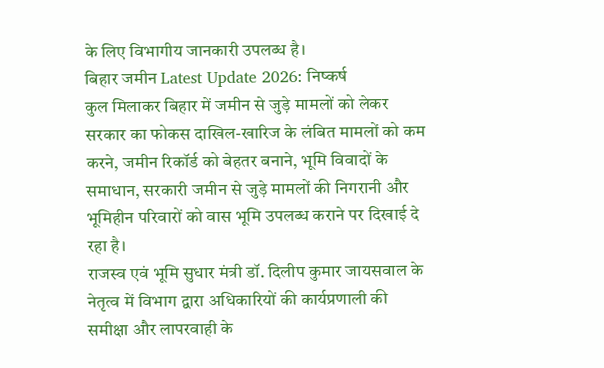के लिए विभागीय जानकारी उपलब्ध है।
बिहार जमीन Latest Update 2026: निष्कर्ष
कुल मिलाकर बिहार में जमीन से जुड़े मामलों को लेकर सरकार का फोकस दाखिल-खारिज के लंबित मामलों को कम करने, जमीन रिकॉर्ड को बेहतर बनाने, भूमि विवादों के समाधान, सरकारी जमीन से जुड़े मामलों की निगरानी और भूमिहीन परिवारों को वास भूमि उपलब्ध कराने पर दिखाई दे रहा है।
राजस्व एवं भूमि सुधार मंत्री डॉ. दिलीप कुमार जायसवाल के नेतृत्व में विभाग द्वारा अधिकारियों की कार्यप्रणाली की समीक्षा और लापरवाही के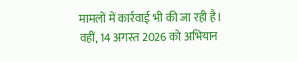मामलों में कार्रवाई भी की जा रही है।
वहीं, 14 अगस्त 2026 को अभियान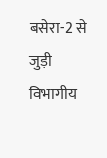बसेरा-2 से जुड़ी विभागीय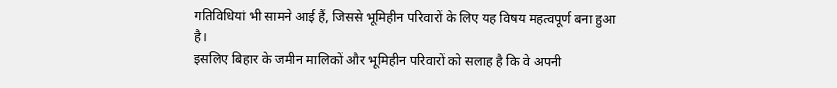गतिविधियां भी सामने आई हैं, जिससे भूमिहीन परिवारों के लिए यह विषय महत्वपूर्ण बना हुआ है।
इसलिए बिहार के जमीन मालिकों और भूमिहीन परिवारों को सलाह है कि वे अपनी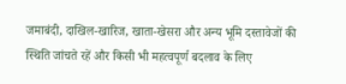जमाबंदी, दाखिल-खारिज, खाता-खेसरा और अन्य भूमि दस्तावेजों की स्थिति जांचते रहें और किसी भी महत्वपूर्ण बदलाव के लिए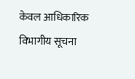केवल आधिकारिक विभागीय सूचना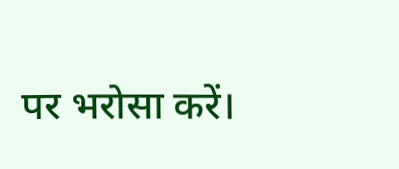पर भरोसा करें।